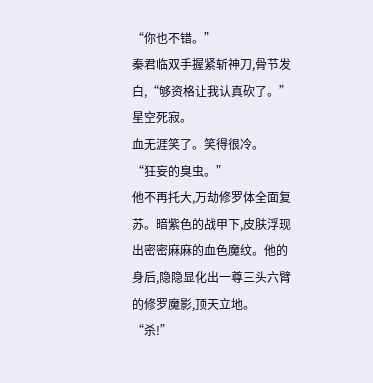“你也不错。”
秦君临双手握紧斩神刀,骨节发白,“够资格让我认真砍了。”
星空死寂。
血无涯笑了。笑得很冷。
“狂妄的臭虫。”
他不再托大,万劫修罗体全面复苏。暗紫色的战甲下,皮肤浮现出密密麻麻的血色魔纹。他的身后,隐隐显化出一尊三头六臂的修罗魔影,顶天立地。
“杀!”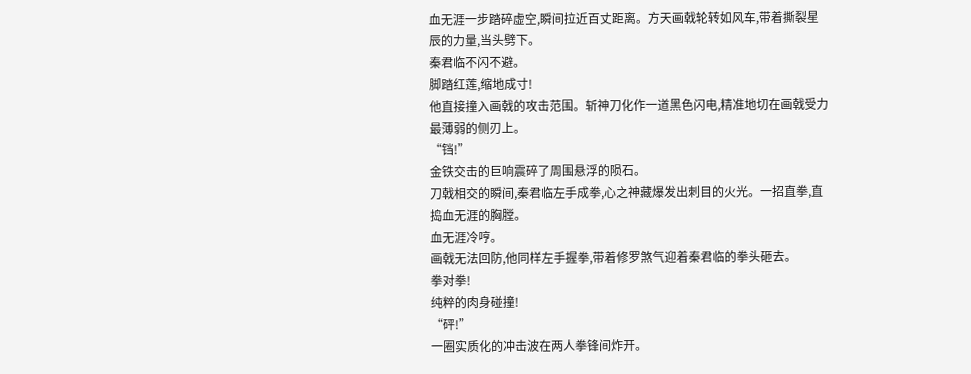血无涯一步踏碎虚空,瞬间拉近百丈距离。方天画戟轮转如风车,带着撕裂星辰的力量,当头劈下。
秦君临不闪不避。
脚踏红莲,缩地成寸!
他直接撞入画戟的攻击范围。斩神刀化作一道黑色闪电,精准地切在画戟受力最薄弱的侧刃上。
“铛!”
金铁交击的巨响震碎了周围悬浮的陨石。
刀戟相交的瞬间,秦君临左手成拳,心之神藏爆发出刺目的火光。一招直拳,直捣血无涯的胸膛。
血无涯冷哼。
画戟无法回防,他同样左手握拳,带着修罗煞气迎着秦君临的拳头砸去。
拳对拳!
纯粹的肉身碰撞!
“砰!”
一圈实质化的冲击波在两人拳锋间炸开。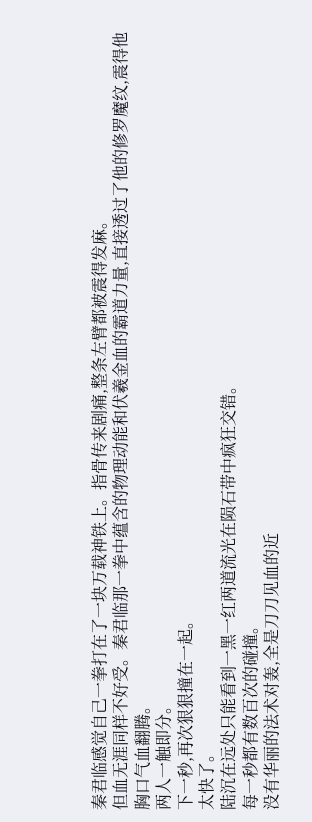秦君临感觉自己一拳打在了一块万载神铁上。指骨传来剧痛,整条左臂都被震得发麻。
但血无涯同样不好受。秦君临那一拳中蕴含的物理动能和伏羲金血的霸道力量,直接透过了他的修罗魔纹,震得他胸口气血翻腾。
两人一触即分。
下一秒,再次狠狠撞在一起。
太快了。
陆沉在远处只能看到一黑一红两道流光在陨石带中疯狂交错。
每一秒都有数百次的碰撞。
没有华丽的法术对轰,全是刀刀见血的近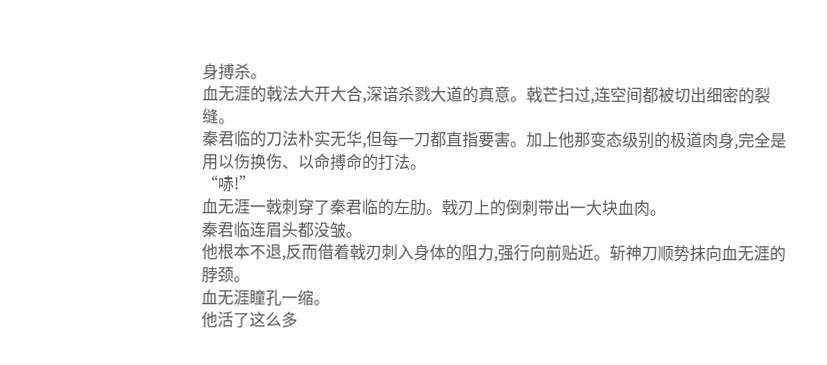身搏杀。
血无涯的戟法大开大合,深谙杀戮大道的真意。戟芒扫过,连空间都被切出细密的裂缝。
秦君临的刀法朴实无华,但每一刀都直指要害。加上他那变态级别的极道肉身,完全是用以伤换伤、以命搏命的打法。
“哧!”
血无涯一戟刺穿了秦君临的左肋。戟刃上的倒刺带出一大块血肉。
秦君临连眉头都没皱。
他根本不退,反而借着戟刃刺入身体的阻力,强行向前贴近。斩神刀顺势抹向血无涯的脖颈。
血无涯瞳孔一缩。
他活了这么多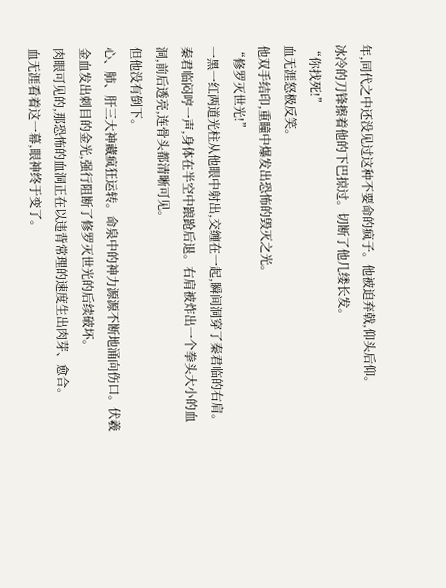年,同代之中还没见过这种不要命的疯子。他被迫弃戟,仰头后仰。
冰冷的刀锋擦着他的下巴掠过。切断了他几缕长发。
“你找死!”
血无涯怒极反笑。
他双手结印,重瞳中爆发出恐怖的毁灭之光。
“修罗灭世光!”
一黑一红两道光柱从他眼中射出,交缠在一起,瞬间洞穿了秦君临的右肩。
秦君临闷哼一声,身体在半空中踉跄后退。右肩被炸出一个拳头大小的血洞,前后透亮,连骨头都清晰可见。
但他没有倒下。
心、肺、肝三大神藏疯狂运转。命泉中的神力源源不断地涌向伤口。伏羲金血发出刺目的金光,强行阻断了修罗灭世光的后续破坏。
肉眼可见的,那恐怖的血洞正在以违背常理的速度生出肉芽、愈合。
血无涯看着这一幕,眼神终于变了。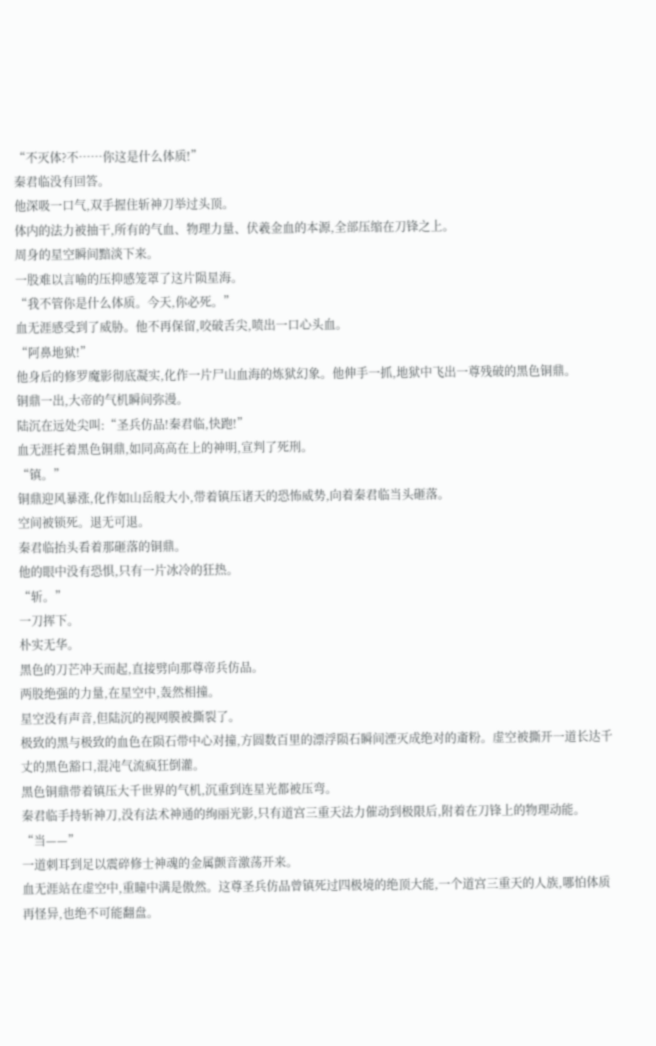“不灭体?不……你这是什么体质!”
秦君临没有回答。
他深吸一口气,双手握住斩神刀举过头顶。
体内的法力被抽干,所有的气血、物理力量、伏羲金血的本源,全部压缩在刀锋之上。
周身的星空瞬间黯淡下来。
一股难以言喻的压抑感笼罩了这片陨星海。
“我不管你是什么体质。今天,你必死。”
血无涯感受到了威胁。他不再保留,咬破舌尖,喷出一口心头血。
“阿鼻地狱!”
他身后的修罗魔影彻底凝实,化作一片尸山血海的炼狱幻象。他伸手一抓,地狱中飞出一尊残破的黑色铜鼎。
铜鼎一出,大帝的气机瞬间弥漫。
陆沉在远处尖叫:“圣兵仿品!秦君临,快跑!”
血无涯托着黑色铜鼎,如同高高在上的神明,宣判了死刑。
“镇。”
铜鼎迎风暴涨,化作如山岳般大小,带着镇压诸天的恐怖威势,向着秦君临当头砸落。
空间被锁死。退无可退。
秦君临抬头看着那砸落的铜鼎。
他的眼中没有恐惧,只有一片冰冷的狂热。
“斩。”
一刀挥下。
朴实无华。
黑色的刀芒冲天而起,直接劈向那尊帝兵仿品。
两股绝强的力量,在星空中,轰然相撞。
星空没有声音,但陆沉的视网膜被撕裂了。
极致的黑与极致的血色在陨石带中心对撞,方圆数百里的漂浮陨石瞬间湮灭成绝对的齑粉。虚空被撕开一道长达千丈的黑色豁口,混沌气流疯狂倒灌。
黑色铜鼎带着镇压大千世界的气机,沉重到连星光都被压弯。
秦君临手持斩神刀,没有法术神通的绚丽光影,只有道宫三重天法力催动到极限后,附着在刀锋上的物理动能。
“当——”
一道刺耳到足以震碎修士神魂的金属颤音激荡开来。
血无涯站在虚空中,重瞳中满是傲然。这尊圣兵仿品曾镇死过四极境的绝顶大能,一个道宫三重天的人族,哪怕体质再怪异,也绝不可能翻盘。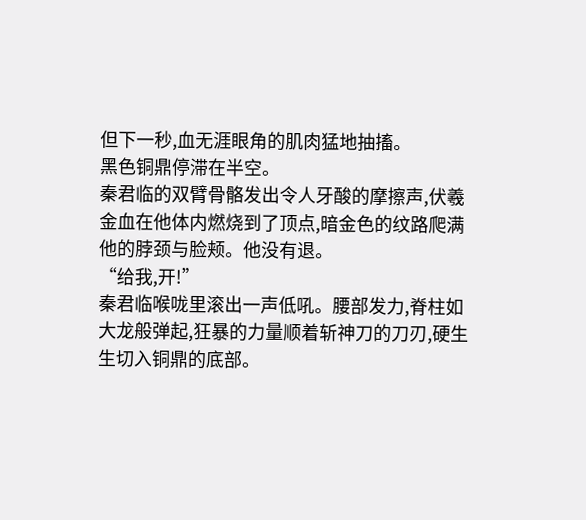但下一秒,血无涯眼角的肌肉猛地抽搐。
黑色铜鼎停滞在半空。
秦君临的双臂骨骼发出令人牙酸的摩擦声,伏羲金血在他体内燃烧到了顶点,暗金色的纹路爬满他的脖颈与脸颊。他没有退。
“给我,开!”
秦君临喉咙里滚出一声低吼。腰部发力,脊柱如大龙般弹起,狂暴的力量顺着斩神刀的刀刃,硬生生切入铜鼎的底部。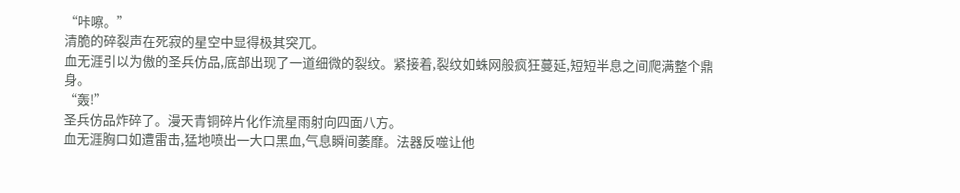“咔嚓。”
清脆的碎裂声在死寂的星空中显得极其突兀。
血无涯引以为傲的圣兵仿品,底部出现了一道细微的裂纹。紧接着,裂纹如蛛网般疯狂蔓延,短短半息之间爬满整个鼎身。
“轰!”
圣兵仿品炸碎了。漫天青铜碎片化作流星雨射向四面八方。
血无涯胸口如遭雷击,猛地喷出一大口黑血,气息瞬间萎靡。法器反噬让他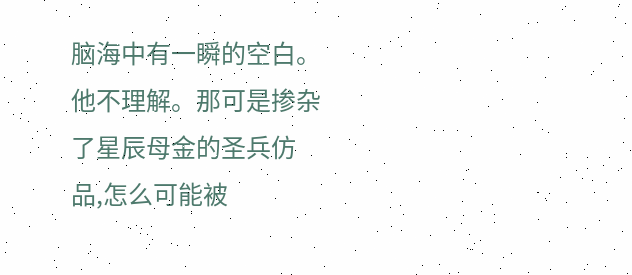脑海中有一瞬的空白。
他不理解。那可是掺杂了星辰母金的圣兵仿品,怎么可能被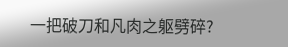一把破刀和凡肉之躯劈碎?